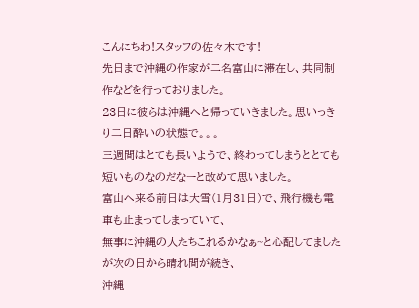こんにちわ!スタッフの佐々木です!
先日まで沖縄の作家が二名富山に滞在し、共同制作などを行っておりました。
23日に彼らは沖縄へと帰っていきました。思いっきり二日酔いの状態で。。。
三週間はとても長いようで、終わってしまうととても短いものなのだなーと改めて思いました。
富山へ来る前日は大雪(1月31日)で、飛行機も電車も止まってしまっていて、
無事に沖縄の人たちこれるかなぁ~と心配してましたが次の日から晴れ間が続き、
沖縄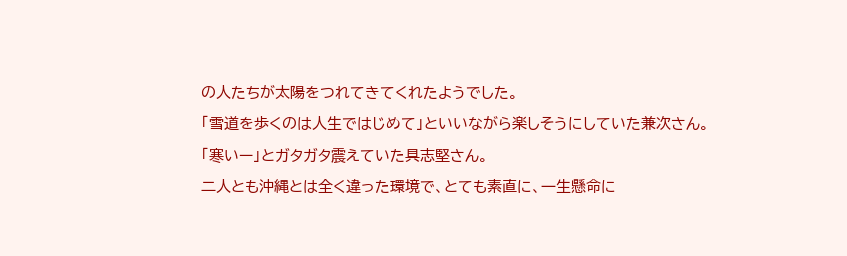の人たちが太陽をつれてきてくれたようでした。
「雪道を歩くのは人生ではじめて」といいながら楽しそうにしていた兼次さん。
「寒いー」とガタガタ震えていた具志堅さん。
二人とも沖縄とは全く違った環境で、とても素直に、一生懸命に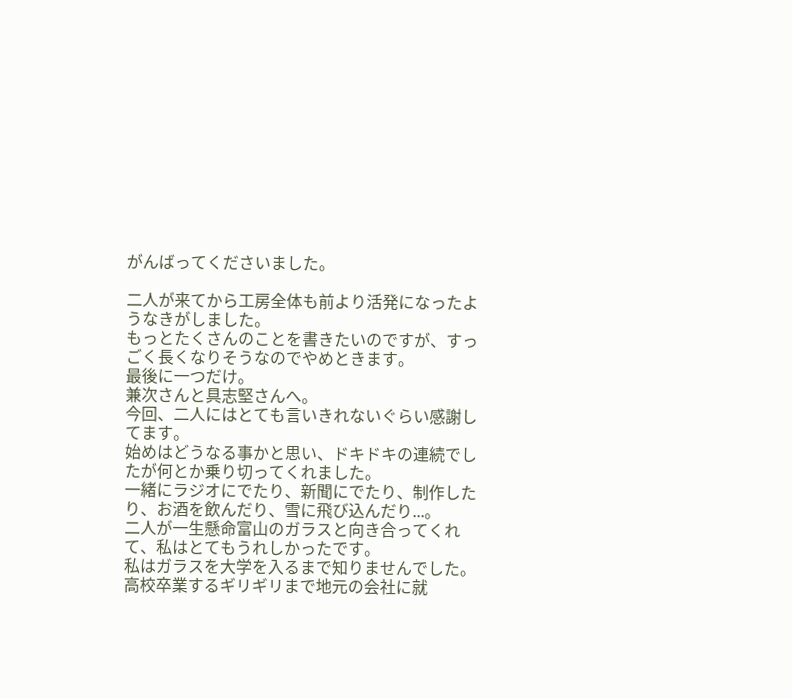がんばってくださいました。

二人が来てから工房全体も前より活発になったようなきがしました。
もっとたくさんのことを書きたいのですが、すっごく長くなりそうなのでやめときます。
最後に一つだけ。
兼次さんと具志堅さんへ。
今回、二人にはとても言いきれないぐらい感謝してます。
始めはどうなる事かと思い、ドキドキの連続でしたが何とか乗り切ってくれました。
一緒にラジオにでたり、新聞にでたり、制作したり、お酒を飲んだり、雪に飛び込んだり...。
二人が一生懸命富山のガラスと向き合ってくれて、私はとてもうれしかったです。
私はガラスを大学を入るまで知りませんでした。高校卒業するギリギリまで地元の会社に就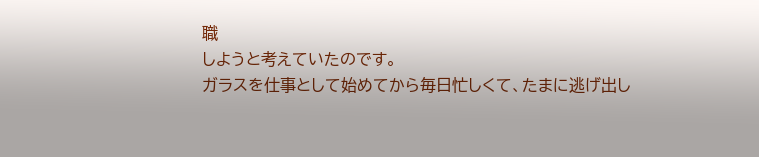職
しようと考えていたのです。
ガラスを仕事として始めてから毎日忙しくて、たまに逃げ出し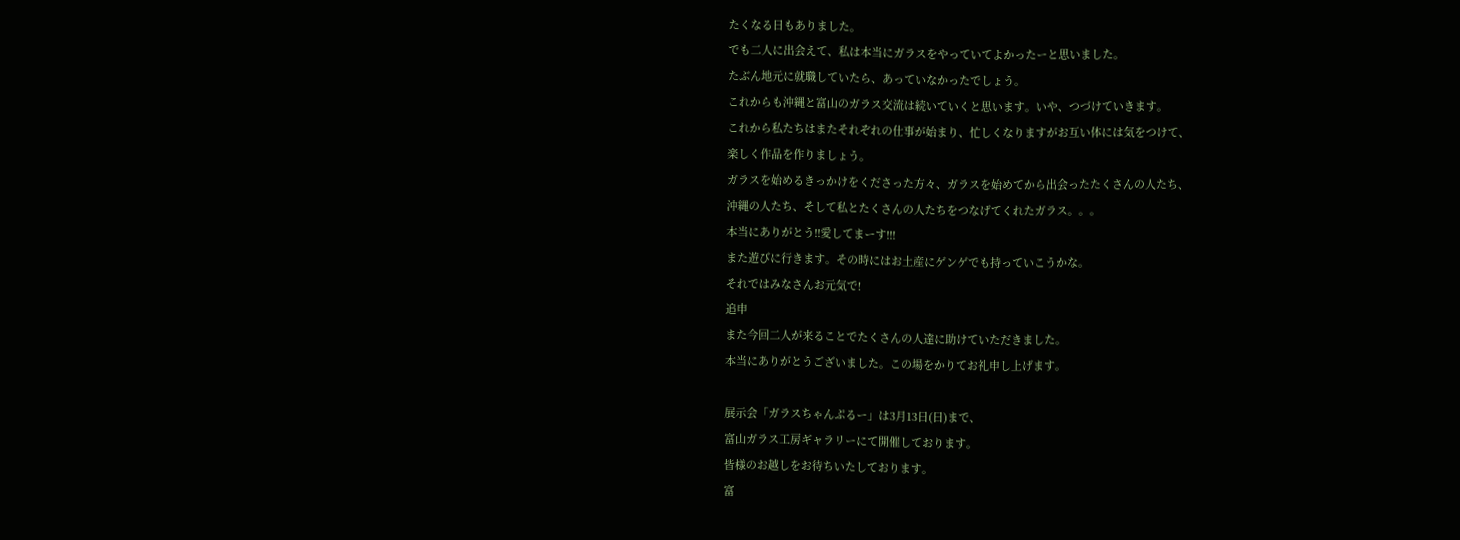たくなる日もありました。
でも二人に出会えて、私は本当にガラスをやっていてよかったーと思いました。
たぶん地元に就職していたら、あっていなかったでしょう。
これからも沖縄と富山のガラス交流は続いていくと思います。いや、つづけていきます。
これから私たちはまたそれぞれの仕事が始まり、忙しくなりますがお互い体には気をつけて、
楽しく作品を作りましょう。
ガラスを始めるきっかけをくださった方々、ガラスを始めてから出会ったたくさんの人たち、
沖縄の人たち、そして私とたくさんの人たちをつなげてくれたガラス。。。
本当にありがとう!!愛してまーす!!!
また遊びに行きます。その時にはお土産にゲンゲでも持っていこうかな。
それではみなさんお元気で!
追申
また今回二人が来ることでたくさんの人達に助けていただきました。
本当にありがとうございました。この場をかりてお礼申し上げます。

展示会「ガラスちゃんぷるー」は3月13日(日)まで、
富山ガラス工房ギャラリーにて開催しております。
皆様のお越しをお待ちいたしております。
富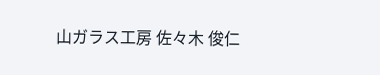山ガラス工房 佐々木 俊仁